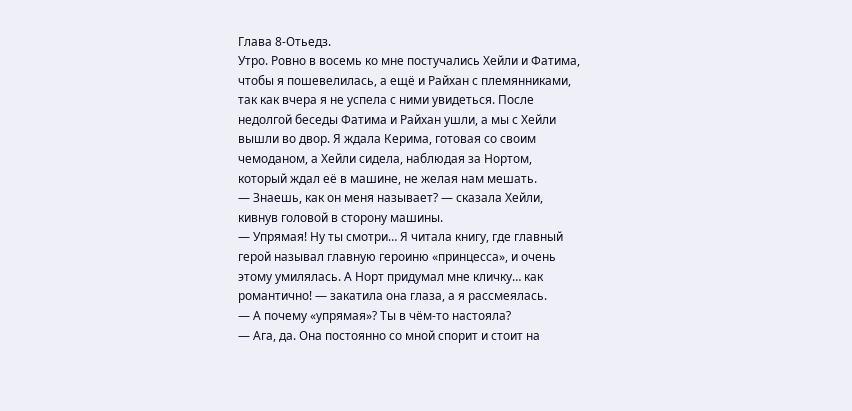Глава 8-Отьедз.
Утро. Ровно в восемь ко мне постучались Хейли и Фатима, чтобы я пошевелилась, а ещё и Райхан с племянниками, так как вчера я не успела с ними увидеться. После недолгой беседы Фатима и Райхан ушли, а мы с Хейли вышли во двор. Я ждала Керима, готовая со своим чемоданом, а Хейли сидела, наблюдая за Нортом, который ждал её в машине, не желая нам мешать.
— Знаешь, как он меня называет? — сказала Хейли, кивнув головой в сторону машины.
— Упрямая! Ну ты смотри… Я читала книгу, где главный герой называл главную героиню «принцесса», и очень этому умилялась. А Норт придумал мне кличку… как романтично! — закатила она глаза, а я рассмеялась.
— А почему «упрямая»? Ты в чём-то настояла?
— Ага, да. Она постоянно со мной спорит и стоит на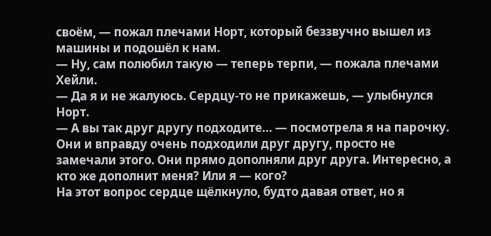своём, — пожал плечами Норт, который беззвучно вышел из машины и подошёл к нам.
— Ну, сам полюбил такую — теперь терпи, — пожала плечами Хейли.
— Да я и не жалуюсь. Сердцу-то не прикажешь, — улыбнулся Норт.
— А вы так друг другу подходите… — посмотрела я на парочку. Они и вправду очень подходили друг другу, просто не замечали этого. Они прямо дополняли друг друга. Интересно, а кто же дополнит меня? Или я — кого?
На этот вопрос сердце щёлкнуло, будто давая ответ, но я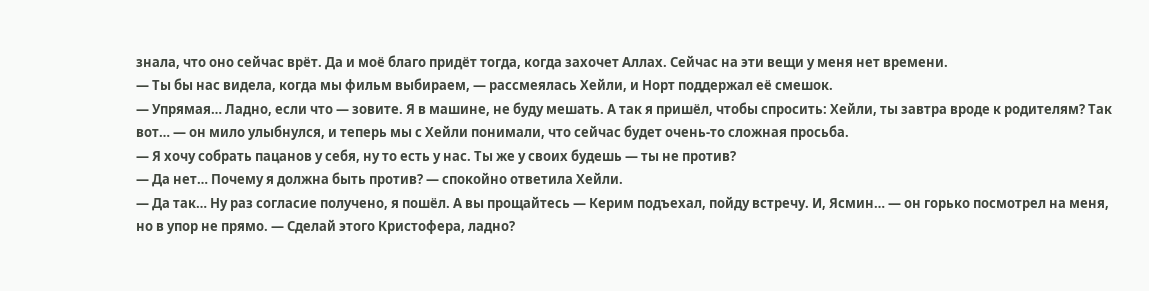знала, что оно сейчас врёт. Да и моё благо придёт тогда, когда захочет Аллах. Сейчас на эти вещи у меня нет времени.
— Ты бы нас видела, когда мы фильм выбираем, — рассмеялась Хейли, и Норт поддержал её смешок.
— Упрямая… Ладно, если что — зовите. Я в машине, не буду мешать. А так я пришёл, чтобы спросить: Хейли, ты завтра вроде к родителям? Так вот… — он мило улыбнулся, и теперь мы с Хейли понимали, что сейчас будет очень-то сложная просьба.
— Я хочу собрать пацанов у себя, ну то есть у нас. Ты же у своих будешь — ты не против?
— Да нет… Почему я должна быть против? — спокойно ответила Хейли.
— Да так… Ну раз согласие получено, я пошёл. А вы прощайтесь — Керим подъехал, пойду встречу. И, Ясмин… — он горько посмотрел на меня, но в упор не прямо. — Сделай этого Кристофера, ладно?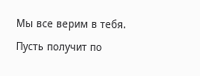Мы все верим в тебя. Пусть получит по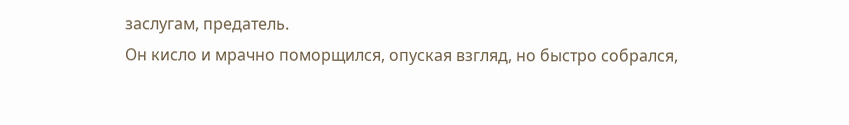заслугам, предатель.
Он кисло и мрачно поморщился, опуская взгляд, но быстро собрался,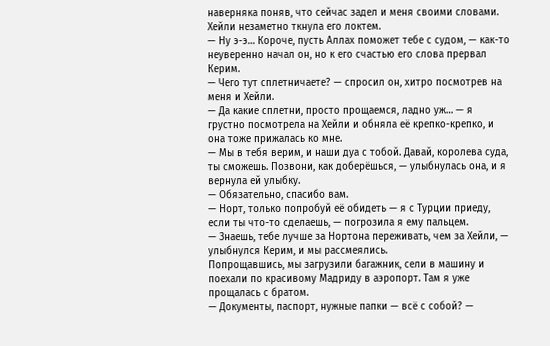наверняка поняв, что сейчас задел и меня своими словами. Хейли незаметно ткнула его локтем.
— Ну э-э… Короче, пусть Аллах поможет тебе с судом, — как-то неуверенно начал он, но к его счастью его слова прервал Керим.
— Чего тут сплетничаете? — спросил он, хитро посмотрев на меня и Хейли.
— Да какие сплетни, просто прощаемся, ладно уж… — я грустно посмотрела на Хейли и обняла её крепко-крепко, и она тоже прижалась ко мне.
— Мы в тебя верим, и наши дуа с тобой. Давай, королева суда, ты сможешь. Позвони, как доберёшься, — улыбнулась она, и я вернула ей улыбку.
— Обязательно, спасибо вам.
— Норт, только попробуй её обидеть — я с Турции приеду, если ты что-то сделаешь, — погрозила я ему пальцем.
— Знаешь, тебе лучше за Нортона переживать, чем за Хейли, — улыбнулся Керим, и мы рассмеялись.
Попрощавшись, мы загрузили багажник, сели в машину и поехали по красивому Мадриду в аэропорт. Там я уже прощалась с братом.
— Документы, паспорт, нужные папки — всё с собой? —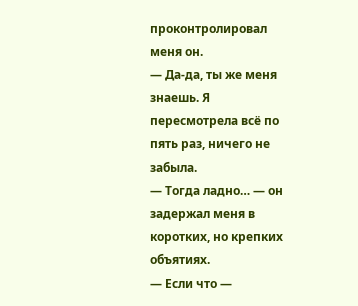проконтролировал меня он.
— Да-да, ты же меня знаешь. Я пересмотрела всё по пять раз, ничего не забыла.
— Тогда ладно… — он задержал меня в коротких, но крепких объятиях.
— Если что —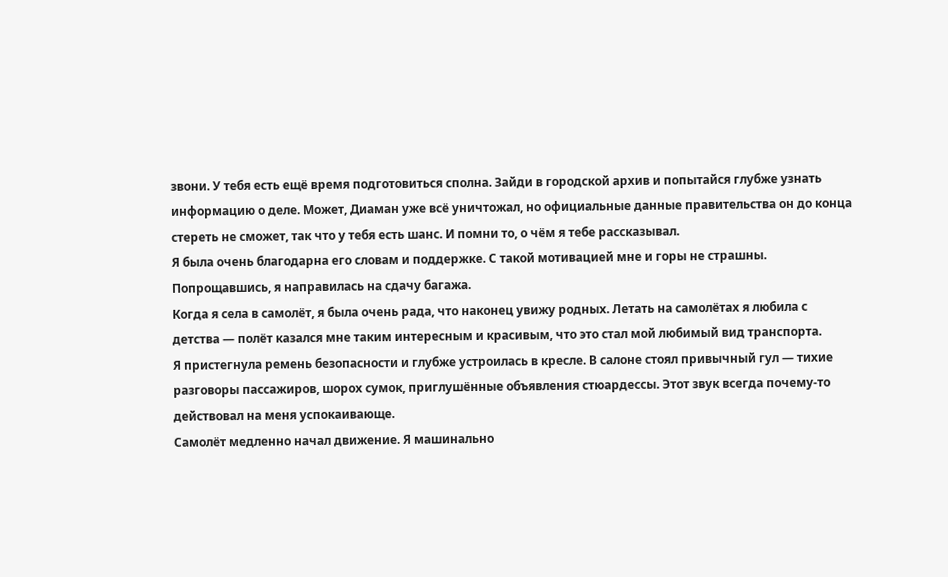звони. У тебя есть ещё время подготовиться сполна. Зайди в городской архив и попытайся глубже узнать информацию о деле. Может, Диаман уже всё уничтожал, но официальные данные правительства он до конца стереть не сможет, так что у тебя есть шанс. И помни то, о чём я тебе рассказывал.
Я была очень благодарна его словам и поддержке. С такой мотивацией мне и горы не страшны. Попрощавшись, я направилась на сдачу багажа.
Когда я села в самолёт, я была очень рада, что наконец увижу родных. Летать на самолётах я любила с детства — полёт казался мне таким интересным и красивым, что это стал мой любимый вид транспорта.
Я пристегнула ремень безопасности и глубже устроилась в кресле. В салоне стоял привычный гул — тихие разговоры пассажиров, шорох сумок, приглушённые объявления стюардессы. Этот звук всегда почему-то действовал на меня успокаивающе.
Самолёт медленно начал движение. Я машинально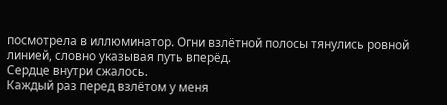посмотрела в иллюминатор. Огни взлётной полосы тянулись ровной линией, словно указывая путь вперёд.
Сердце внутри сжалось.
Каждый раз перед взлётом у меня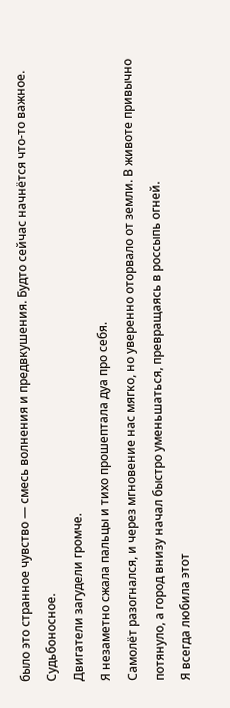было это странное чувство — смесь волнения и предвкушения. Будто сейчас начнётся что-то важное. Судьбоносное.
Двигатели загудели громче.
Я незаметно сжала пальцы и тихо прошептала дуа про себя.
Самолёт разогнался, и через мгновение нас мягко, но уверенно оторвало от земли. В животе привычно потянуло, а город внизу начал быстро уменьшаться, превращаясь в россыпь огней.
Я всегда любила этот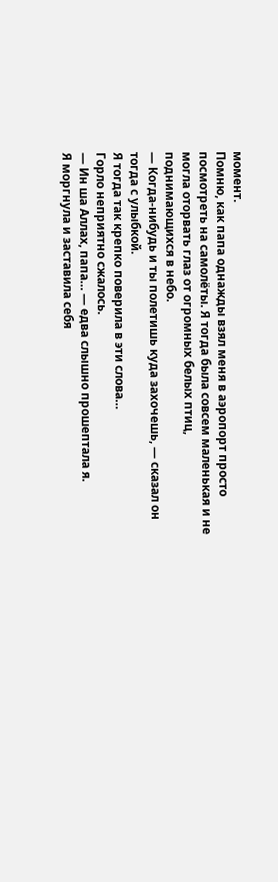момент.
Помню, как папа однажды взял меня в аэропорт просто посмотреть на самолёты. Я тогда была совсем маленькая и не могла оторвать глаз от огромных белых птиц, поднимающихся в небо.
— Когда-нибудь и ты полетишь куда захочешь, — сказал он тогда с улыбкой.
Я тогда так крепко поверила в эти слова…
Горло неприятно сжалось.
— Ин ша Аллах, папа… — едва слышно прошептала я.
Я моргнула и заставила себя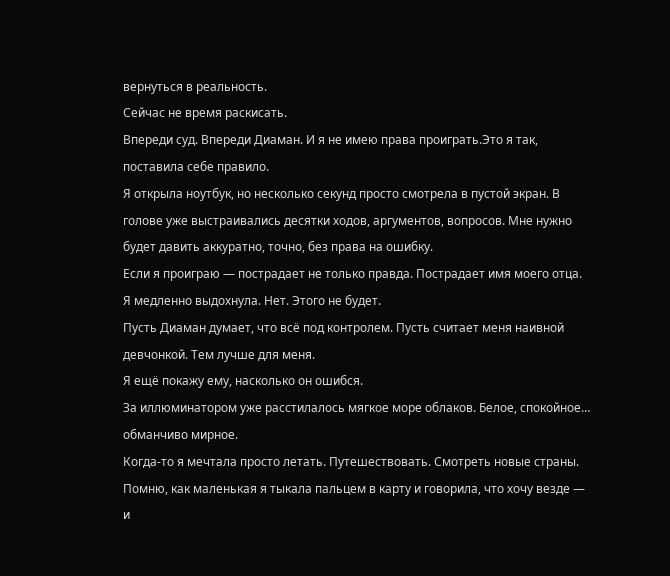вернуться в реальность.
Сейчас не время раскисать.
Впереди суд. Впереди Диаман. И я не имею права проиграть.Это я так, поставила себе правило.
Я открыла ноутбук, но несколько секунд просто смотрела в пустой экран. В голове уже выстраивались десятки ходов, аргументов, вопросов. Мне нужно будет давить аккуратно, точно, без права на ошибку.
Если я проиграю — пострадает не только правда. Пострадает имя моего отца.
Я медленно выдохнула. Нет. Этого не будет.
Пусть Диаман думает, что всё под контролем. Пусть считает меня наивной девчонкой. Тем лучше для меня.
Я ещё покажу ему, насколько он ошибся.
За иллюминатором уже расстилалось мягкое море облаков. Белое, спокойное… обманчиво мирное.
Когда-то я мечтала просто летать. Путешествовать. Смотреть новые страны.
Помню, как маленькая я тыкала пальцем в карту и говорила, что хочу везде — и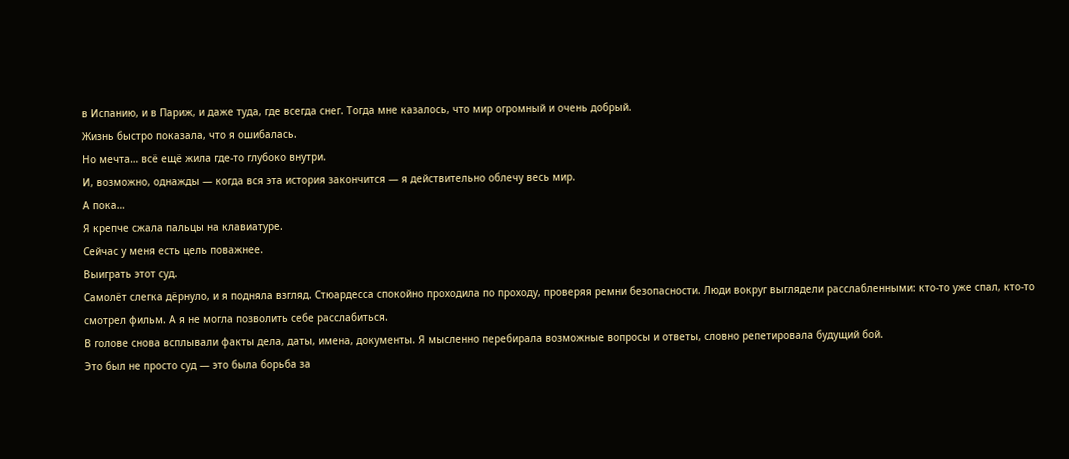в Испанию, и в Париж, и даже туда, где всегда снег. Тогда мне казалось, что мир огромный и очень добрый.
Жизнь быстро показала, что я ошибалась.
Но мечта… всё ещё жила где-то глубоко внутри.
И, возможно, однажды — когда вся эта история закончится — я действительно облечу весь мир.
А пока…
Я крепче сжала пальцы на клавиатуре.
Сейчас у меня есть цель поважнее.
Выиграть этот суд.
Самолёт слегка дёрнуло, и я подняла взгляд. Стюардесса спокойно проходила по проходу, проверяя ремни безопасности. Люди вокруг выглядели расслабленными: кто-то уже спал, кто-то смотрел фильм. А я не могла позволить себе расслабиться.
В голове снова всплывали факты дела, даты, имена, документы. Я мысленно перебирала возможные вопросы и ответы, словно репетировала будущий бой.
Это был не просто суд — это была борьба за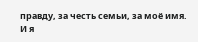правду, за честь семьи, за моё имя.
И я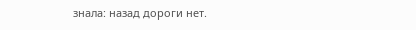знала: назад дороги нет.